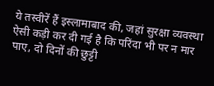ये तस्वीरें हैं इस्लामाबाद की, जहां सुरक्षा व्यवस्था ऐसी कड़ी कर दी गई है कि परिंदा भी पर न मार पाए, दो दिनों की छुट्टी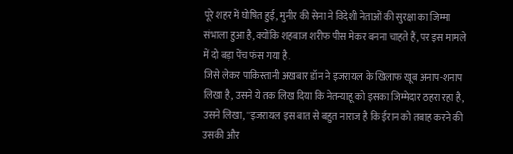पूरे शहर में घोषित हुई, मुनीर की सेना ने विदेशी नेताओं की सुरक्षा का जिम्मा संभाला हुआ है, क्योंकि शहबाज शरीफ पीस मेकर बनना चाहते हैं, पर इस मामले में दो बड़ा पेंच फंस गया है.
जिसे लेकर पाकिस्तानी अखबार डॉन ने इजरायल के खिलाफ खूब अनाप-शनाप लिखा है, उसने ये तक लिख दिया कि नेतन्याहू को इसका जिम्मेदार ठहरा रहा है, उसने लिखा, ''इजरायल इस बात से बहुत नाराज है कि ईरान को तबाह करने की उसकी और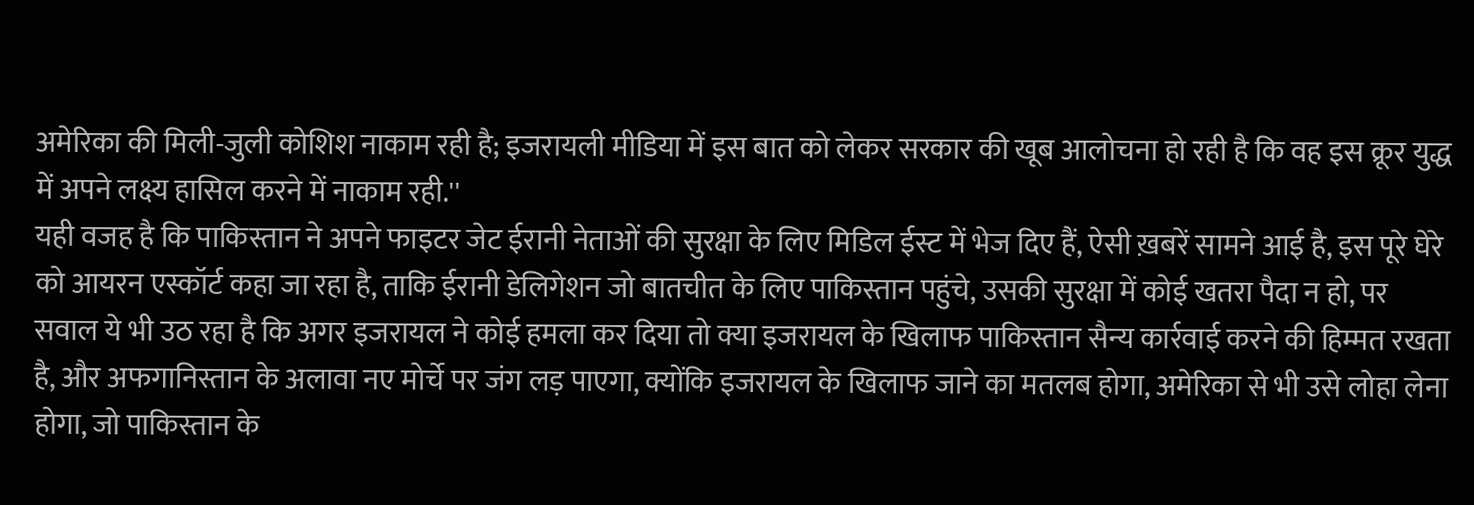अमेरिका की मिली-जुली कोशिश नाकाम रही है; इजरायली मीडिया में इस बात को लेकर सरकार की खूब आलोचना हो रही है कि वह इस क्रूर युद्ध में अपने लक्ष्य हासिल करने में नाकाम रही.''
यही वजह है कि पाकिस्तान ने अपने फाइटर जेट ईरानी नेताओं की सुरक्षा के लिए मिडिल ईस्ट में भेज दिए हैं, ऐसी ख़बरें सामने आई है, इस पूरे घेरे को आयरन एस्कॉर्ट कहा जा रहा है, ताकि ईरानी डेलिगेशन जो बातचीत के लिए पाकिस्तान पहुंचे, उसकी सुरक्षा में कोई खतरा पैदा न हो, पर सवाल ये भी उठ रहा है कि अगर इजरायल ने कोई हमला कर दिया तो क्या इजरायल के खिलाफ पाकिस्तान सैन्य कार्रवाई करने की हिम्मत रखता है, और अफगानिस्तान के अलावा नए मोर्चे पर जंग लड़ पाएगा, क्योंकि इजरायल के खिलाफ जाने का मतलब होगा, अमेरिका से भी उसे लोहा लेना होगा, जो पाकिस्तान के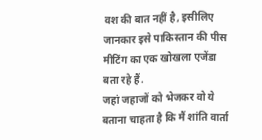वश की बात नहीं है, इसीलिए जानकार इसे पाकिस्तान की पीस मीटिंग का एक खोखला एजेंडा बता रहे हैं.
जहां जहाजों को भेजकर वो ये बताना चाहता है कि मैं शांति वार्ता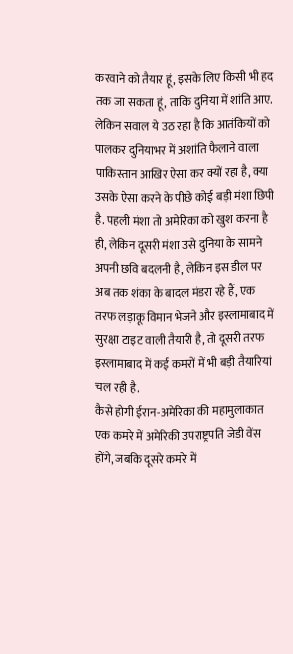करवाने को तैयार हूं, इसके लिए किसी भी हद तक जा सकता हूं, ताकि दुनिया में शांति आए. लेकिन सवाल ये उठ रहा है कि आतंकियों को पालकर दुनियाभर में अशांति फैलाने वाला पाकिस्तान आखिर ऐसा कर क्यों रहा है, क्या उसके ऐसा करने के पीछे कोई बड़ी मंशा छिपी है. पहली मंशा तो अमेरिका को खुश करना है ही, लेकिन दूसरी मंशा उसे दुनिया के सामने अपनी छवि बदलनी है, लेकिन इस डील पर अब तक शंका के बादल मंडरा रहे हैं, एक तरफ लड़ाकू विमान भेजने और इस्लामाबाद में सुरक्षा टाइट वाली तैयारी है, तो दूसरी तरफ इस्लामाबाद में कई कमरों में भी बड़ी तैयारियां चल रही है.
कैसे होगी ईरान-अमेरिका की महामुलाकात
एक कमरे में अमेरिकी उपराष्ट्रपति जेडी वेंस होंगे, जबकि दूसरे कमरे में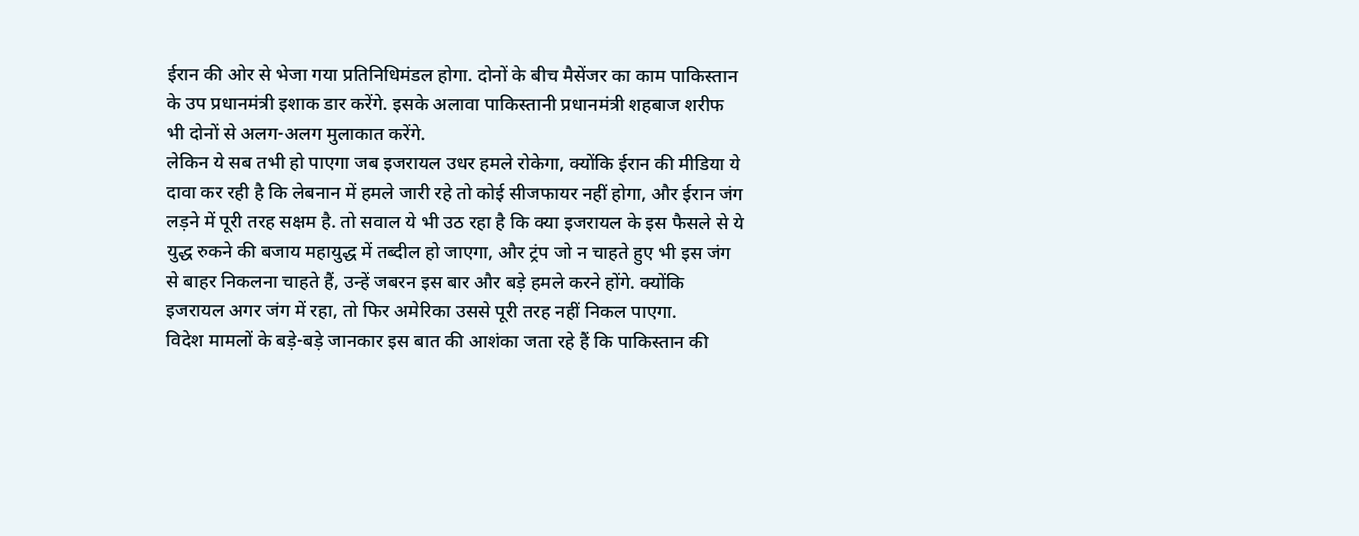ईरान की ओर से भेजा गया प्रतिनिधिमंडल होगा. दोनों के बीच मैसेंजर का काम पाकिस्तान के उप प्रधानमंत्री इशाक डार करेंगे. इसके अलावा पाकिस्तानी प्रधानमंत्री शहबाज शरीफ भी दोनों से अलग-अलग मुलाकात करेंगे.
लेकिन ये सब तभी हो पाएगा जब इजरायल उधर हमले रोकेगा, क्योंकि ईरान की मीडिया ये दावा कर रही है कि लेबनान में हमले जारी रहे तो कोई सीजफायर नहीं होगा, और ईरान जंग लड़ने में पूरी तरह सक्षम है. तो सवाल ये भी उठ रहा है कि क्या इजरायल के इस फैसले से ये युद्ध रुकने की बजाय महायुद्ध में तब्दील हो जाएगा, और ट्रंप जो न चाहते हुए भी इस जंग से बाहर निकलना चाहते हैं, उन्हें जबरन इस बार और बड़े हमले करने होंगे. क्योंकि इजरायल अगर जंग में रहा, तो फिर अमेरिका उससे पूरी तरह नहीं निकल पाएगा.
विदेश मामलों के बड़े-बड़े जानकार इस बात की आशंका जता रहे हैं कि पाकिस्तान की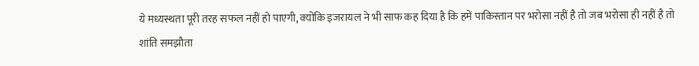ये मध्यस्थता पूरी तरह सफल नहीं हो पाएगी, क्योंकि इजरायल ने भी साफ कह दिया है कि हमें पाकिस्तान पर भरोसा नहीं है तो जब भरोसा ही नहीं है तो शांति समझौता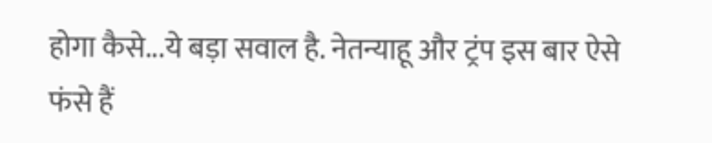होगा कैसे...ये बड़ा सवाल है. नेतन्याहू और ट्रंप इस बार ऐसे फंसे हैं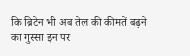कि ब्रिटेन भी अब तेल की कीमतें बढ़ने का गुस्सा इन पर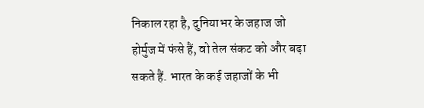निकाल रहा है, दुनियाभर के जहाज जो होर्मुज में फंसे हैं, वो तेल संकट को और बढ़ा सकते हैं. भारत के कई जहाजों के भी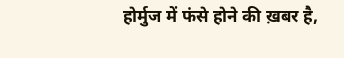होर्मुज में फंसे होने की ख़बर है,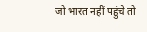जो भारत नहीं पहुंचे तो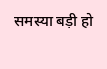समस्या बड़ी हो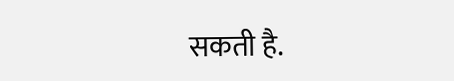सकती है.